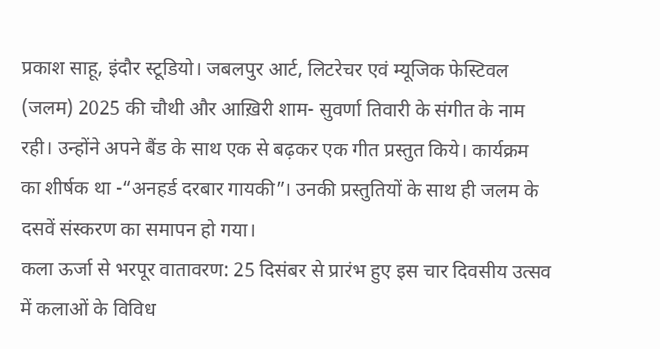प्रकाश साहू, इंदौर स्टूडियो। जबलपुर आर्ट, लिटरेचर एवं म्यूजिक फेस्टिवल (जलम) 2025 की चौथी और आख़िरी शाम- सुवर्णा तिवारी के संगीत के नाम रही। उन्होंने अपने बैंड के साथ एक से बढ़कर एक गीत प्रस्तुत किये। कार्यक्रम का शीर्षक था -“अनहर्ड दरबार गायकी”। उनकी प्रस्तुतियों के साथ ही जलम के दसवें संस्करण का समापन हो गया।
कला ऊर्जा से भरपूर वातावरण: 25 दिसंबर से प्रारंभ हुए इस चार दिवसीय उत्सव में कलाओं के विविध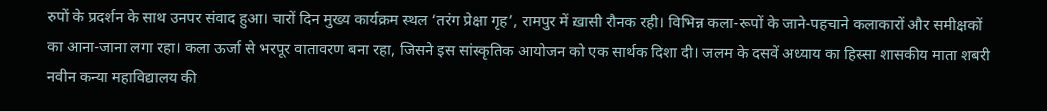रुपों के प्रदर्शन के साथ उनपर संवाद हुआ। चारों दिन मुख्य कार्यक्रम स्थल ‘तरंग प्रेक्षा गृह’, रामपुर में ख़ासी रौनक रही। विभिन्न कला-रूपों के जाने-पहचाने कलाकारों और समीक्षकों का आना-जाना लगा रहा। कला ऊर्जा से भरपूर वातावरण बना रहा, जिसने इस सांस्कृतिक आयोजन को एक सार्थक दिशा दी। जलम के दसवें अध्याय का हिस्सा शासकीय माता शबरी नवीन कन्या महाविद्यालय की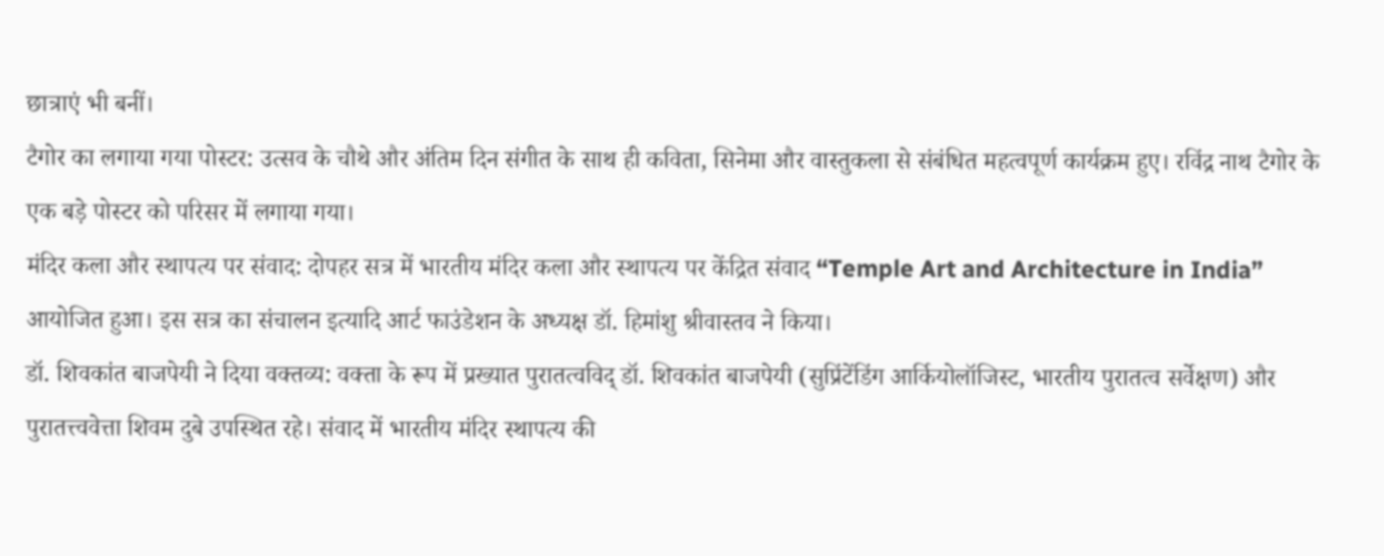छात्राएं भी बनीं।
टैगोर का लगाया गया पोस्टर: उत्सव के चौथे और अंतिम दिन संगीत के साथ ही कविता, सिनेमा और वास्तुकला से संबंधित महत्वपूर्ण कार्यक्रम हुए। रविंद्र नाथ टैगोर के एक बड़े पोस्टर को परिसर में लगाया गया।
मंदिर कला और स्थापत्य पर संवाद: दोपहर सत्र में भारतीय मंदिर कला और स्थापत्य पर केंद्रित संवाद “Temple Art and Architecture in India” आयोजित हुआ। इस सत्र का संचालन इत्यादि आर्ट फाउंडेशन के अध्यक्ष डॉ. हिमांशु श्रीवास्तव ने किया।
डॉ. शिवकांत बाजपेयी ने दिया वक्तव्य: वक्ता के रूप में प्रख्यात पुरातत्वविद् डॉ. शिवकांत बाजपेयी (सुप्रिंटेंडिंग आर्कियोलॉजिस्ट, भारतीय पुरातत्व सर्वेक्षण) और पुरातत्त्ववेत्ता शिवम दुबे उपस्थित रहे। संवाद में भारतीय मंदिर स्थापत्य की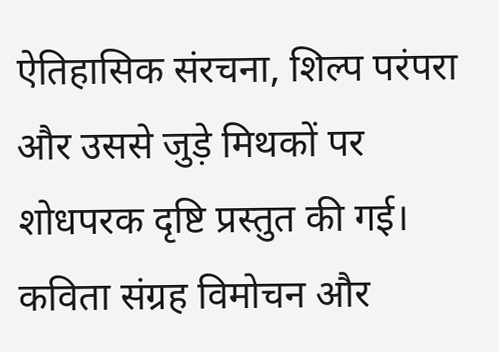ऐतिहासिक संरचना, शिल्प परंपरा और उससे जुड़े मिथकों पर शोधपरक दृष्टि प्रस्तुत की गई।
कविता संग्रह विमोचन और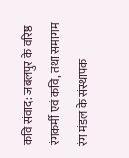कवि संवाद: जबलपुर के वरिष्ठ रंगकर्मी एवं कवि, तथा समागम रंग मंडल के संस्थापक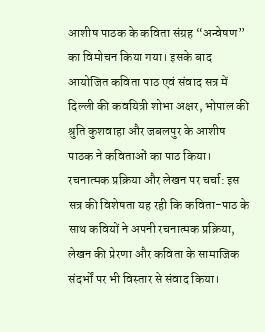आशीष पाठक के कविता संग्रह “अन्वेषण” का विमोचन किया गया। इसके बाद आयोजित कविता पाठ एवं संवाद सत्र में दिल्ली की कवयित्री शोभा अक्षर, भोपाल की श्रुति कुशवाहा और जबलपुर के आशीष पाठक ने कविताओं का पाठ किया।
रचनात्मक प्रक्रिया और लेखन पर चर्चा: इस सत्र की विशेषता यह रही कि कविता-पाठ के साथ कवियों ने अपनी रचनात्मक प्रक्रिया, लेखन की प्रेरणा और कविता के सामाजिक संदर्भों पर भी विस्तार से संवाद किया।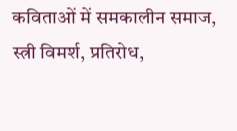कविताओं में समकालीन समाज, स्त्री विमर्श, प्रतिरोध,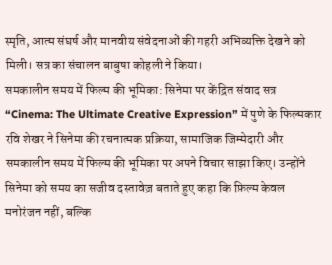स्मृति, आत्म संघर्ष और मानवीय संवेदनाओं की गहरी अभिव्यक्ति देखने को मिली। सत्र का संचालन बाबुषा कोहली ने किया।
समकालीन समय में फिल्म की भूमिका: सिनेमा पर केंद्रित संवाद सत्र “Cinema: The Ultimate Creative Expression” में पुणे के फिल्मकार रवि शेखर ने सिनेमा की रचनात्मक प्रक्रिया, सामाजिक जिम्मेदारी और समकालीन समय में फिल्म की भूमिका पर अपने विचार साझा किए। उन्होंने सिनेमा को समय का सजीव दस्तावेज़ बताते हुए कहा कि फ़िल्म केवल मनोरंजन नहीं, बल्कि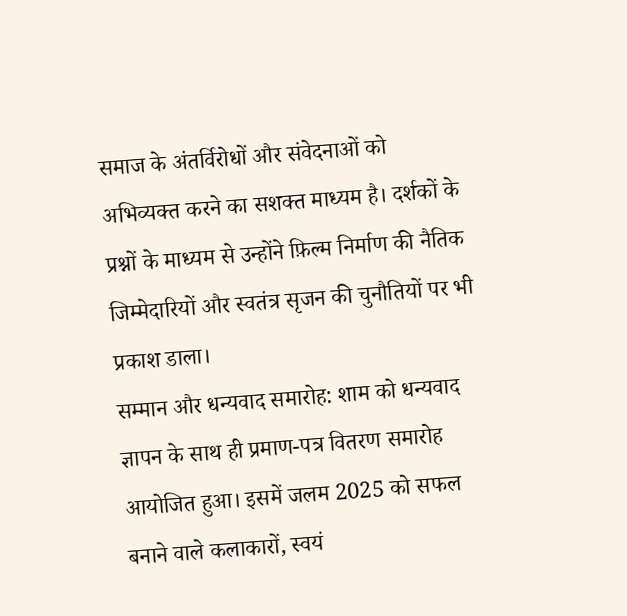समाज के अंतर्विरोधों और संवेदनाओं को अभिव्यक्त करने का सशक्त माध्यम है। दर्शकों के प्रश्नों के माध्यम से उन्होंने फ़िल्म निर्माण की नैतिक जिम्मेदारियों और स्वतंत्र सृजन की चुनौतियों पर भी प्रकाश डाला।
सम्मान और धन्यवाद समारोह: शाम को धन्यवाद ज्ञापन के साथ ही प्रमाण-पत्र वितरण समारोह आयोजित हुआ। इसमें जलम 2025 को सफल बनाने वाले कलाकारों, स्वयं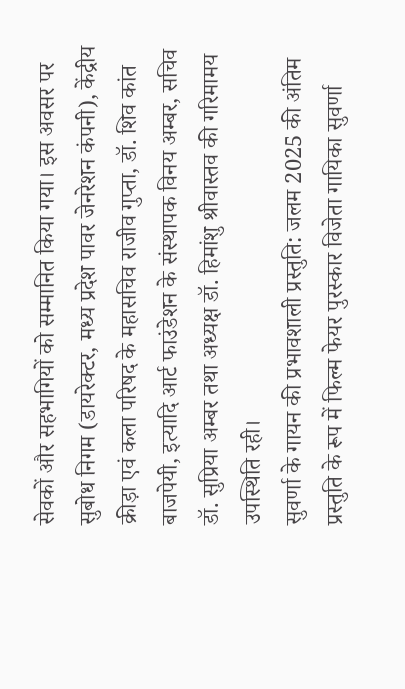सेवकों और सहभागियों को सम्मानित किया गया। इस अवसर पर सुबोध निगम (डायरेक्टर, मध्य प्रदेश पावर जेनरेशन कंपनी), केंद्रीय क्रीड़ा एवं कला परिषद के महासचिव राजीव गुप्ता, डॉ. शिव कांत बाजपेयी, इत्यादि आर्ट फाउंडेशन के संस्थापक विनय अम्बर, सचिव डॉ. सुप्रिया अम्बर तथा अध्यक्ष डॉ. हिमांशु श्रीवास्तव की गरिमामय उपस्थिति रही।
सुवर्णा के गायन की प्रभावशाली प्रस्तुति: जलम 2025 की अंतिम प्रस्तुति के रूप में फिल्म फेयर पुरस्कार विजेता गायिका सुवर्णा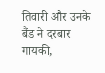तिवारी और उनके बैंड ने दरबार गायकी,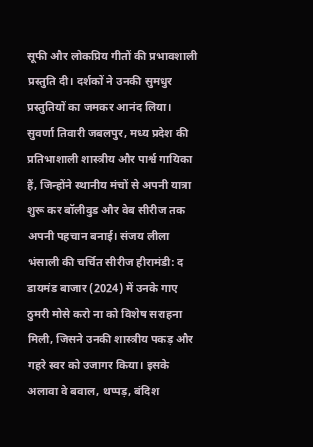सूफी और लोकप्रिय गीतों की प्रभावशाली प्रस्तुति दी। दर्शकों ने उनकी सुमधुर प्रस्तुतियों का जमकर आनंद लिया। सुवर्णा तिवारी जबलपुर, मध्य प्रदेश की प्रतिभाशाली शास्त्रीय और पार्श्व गायिका हैं, जिन्होंने स्थानीय मंचों से अपनी यात्रा शुरू कर बॉलीवुड और वेब सीरीज तक अपनी पहचान बनाई। संजय लीला भंसाली की चर्चित सीरीज हीरामंडी: द डायमंड बाजार (2024) में उनके गाए ठुमरी मोसे करो ना को विशेष सराहना मिली, जिसने उनकी शास्त्रीय पकड़ और गहरे स्वर को उजागर किया। इसके अलावा वे बवाल, थप्पड़, बंदिश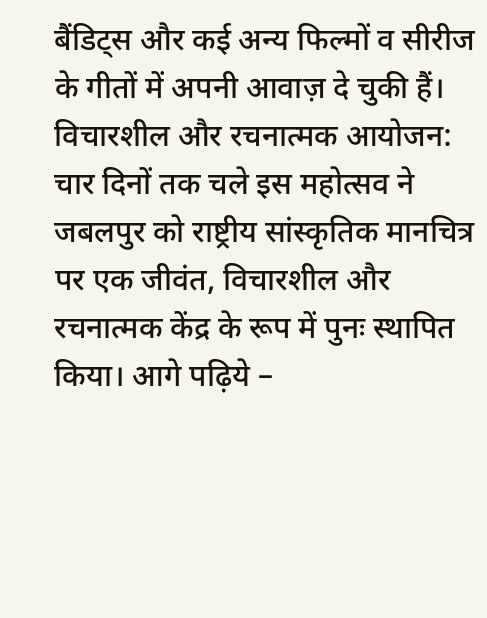बैंडिट्स और कई अन्य फिल्मों व सीरीज के गीतों में अपनी आवाज़ दे चुकी हैं।
विचारशील और रचनात्मक आयोजन: चार दिनों तक चले इस महोत्सव ने जबलपुर को राष्ट्रीय सांस्कृतिक मानचित्र पर एक जीवंत, विचारशील और रचनात्मक केंद्र के रूप में पुनः स्थापित किया। आगे पढ़िये –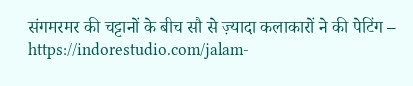संगमरमर की चट्टानों के बीच सौ से ज़्यादा कलाकारों ने की पेटिंग – https://indorestudio.com/jalam-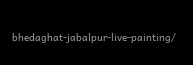bhedaghat-jabalpur-live-painting/